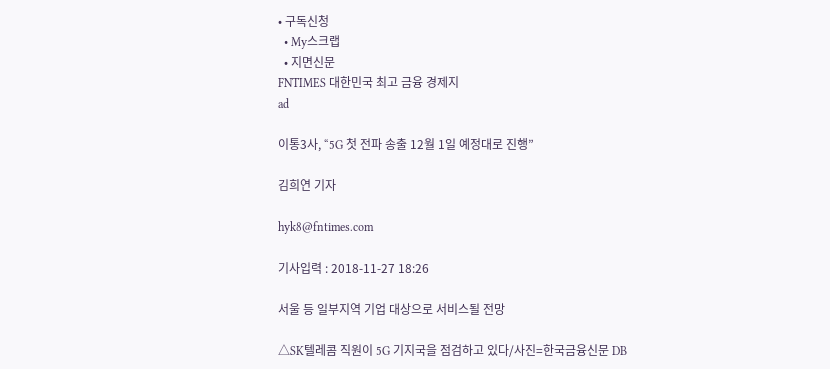• 구독신청
  • My스크랩
  • 지면신문
FNTIMES 대한민국 최고 금융 경제지
ad

이통3사, “5G 첫 전파 송출 12월 1일 예정대로 진행”

김희연 기자

hyk8@fntimes.com

기사입력 : 2018-11-27 18:26

서울 등 일부지역 기업 대상으로 서비스될 전망

△SK텔레콤 직원이 5G 기지국을 점검하고 있다/사진=한국금융신문 DB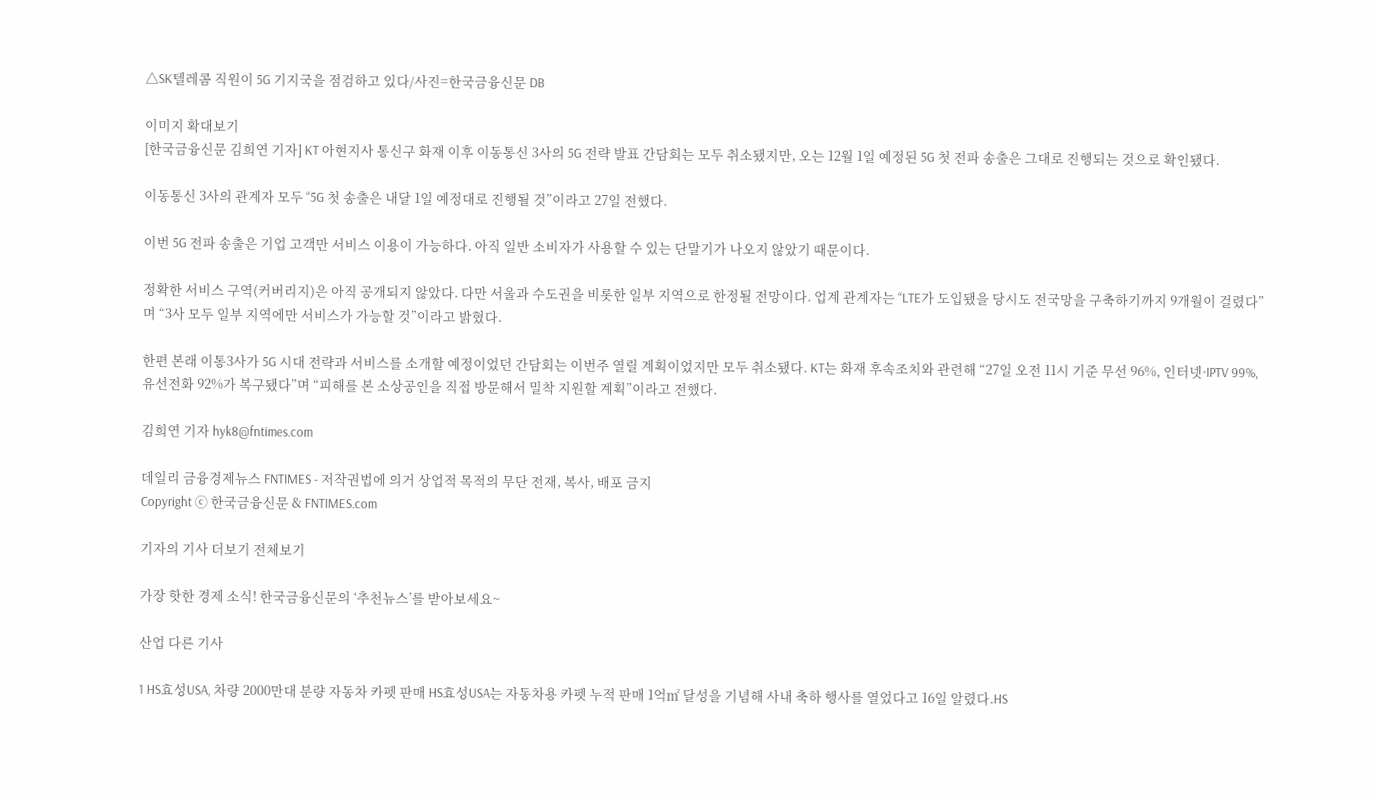△SK텔레콤 직원이 5G 기지국을 점검하고 있다/사진=한국금융신문 DB

이미지 확대보기
[한국금융신문 김희연 기자] KT 아현지사 통신구 화재 이후 이동통신 3사의 5G 전략 발표 간담회는 모두 취소됐지만, 오는 12월 1일 예정된 5G 첫 전파 송출은 그대로 진행되는 것으로 확인됐다.

이동통신 3사의 관계자 모두 “5G 첫 송출은 내달 1일 예정대로 진행될 것”이라고 27일 전했다.

이번 5G 전파 송출은 기업 고객만 서비스 이용이 가능하다. 아직 일반 소비자가 사용할 수 있는 단말기가 나오지 않았기 때문이다.

정확한 서비스 구역(커버리지)은 아직 공개되지 않았다. 다만 서울과 수도권을 비롯한 일부 지역으로 한정될 전망이다. 업계 관계자는 “LTE가 도입됐을 당시도 전국망을 구축하기까지 9개월이 걸렸다”며 “3사 모두 일부 지역에만 서비스가 가능할 것”이라고 밝혔다.

한편 본래 이통3사가 5G 시대 전략과 서비스를 소개할 예정이었던 간담회는 이번주 열릴 계획이었지만 모두 취소됐다. KT는 화재 후속조치와 관련해 “27일 오전 11시 기준 무선 96%, 인터넷·IPTV 99%, 유선전화 92%가 복구됐다”며 “피해를 본 소상공인을 직접 방문해서 밀착 지원할 계획”이라고 전했다.

김희연 기자 hyk8@fntimes.com

데일리 금융경제뉴스 FNTIMES - 저작권법에 의거 상업적 목적의 무단 전재, 복사, 배포 금지
Copyright ⓒ 한국금융신문 & FNTIMES.com

기자의 기사 더보기 전체보기

가장 핫한 경제 소식! 한국금융신문의 ‘추천뉴스’를 받아보세요~

산업 다른 기사

1 HS효성USA, 차량 2000만대 분량 자동차 카펫 판매 HS효성USA는 자동차용 카펫 누적 판매 1억㎡ 달성을 기념해 사내 축하 행사를 열었다고 16일 알렸다.HS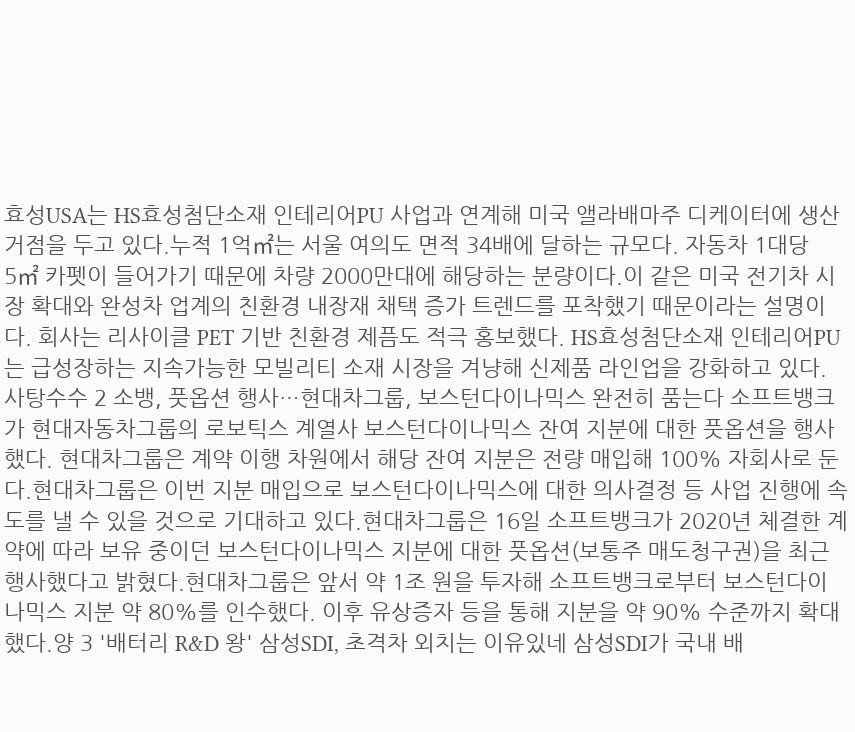효성USA는 HS효성첨단소재 인테리어PU 사업과 연계해 미국 앨라배마주 디케이터에 생산 거점을 두고 있다.누적 1억㎡는 서울 여의도 면적 34배에 달하는 규모다. 자동차 1대당 5㎡ 카펫이 들어가기 때문에 차량 2000만대에 해당하는 분량이다.이 같은 미국 전기차 시장 확대와 완성차 업계의 친환경 내장재 채택 증가 트렌드를 포착했기 때문이라는 설명이다. 회사는 리사이클 PET 기반 친환경 제픔도 적극 홍보했다. HS효성첨단소재 인테리어PU는 급성장하는 지속가능한 모빌리티 소재 시장을 겨냥해 신제품 라인업을 강화하고 있다. 사탕수수 2 소뱅, 풋옵션 행사…현대차그룹, 보스턴다이나믹스 완전히 품는다 소프트뱅크가 현대자동차그룹의 로보틱스 계열사 보스턴다이나믹스 잔여 지분에 대한 풋옵션을 행사했다. 현대차그룹은 계약 이행 차원에서 해당 잔여 지분은 전량 매입해 100% 자회사로 둔다.현대차그룹은 이번 지분 매입으로 보스턴다이나믹스에 대한 의사결정 등 사업 진행에 속도를 낼 수 있을 것으로 기대하고 있다.현대차그룹은 16일 소프트뱅크가 2020년 체결한 계약에 따라 보유 중이던 보스턴다이나믹스 지분에 대한 풋옵션(보통주 매도청구권)을 최근 행사했다고 밝혔다.현대차그룹은 앞서 약 1조 원을 투자해 소프트뱅크로부터 보스턴다이나믹스 지분 약 80%를 인수했다. 이후 유상증자 등을 통해 지분을 약 90% 수준까지 확대했다.양 3 '배터리 R&D 왕' 삼성SDI, 초격차 외치는 이유있네 삼성SDI가 국내 배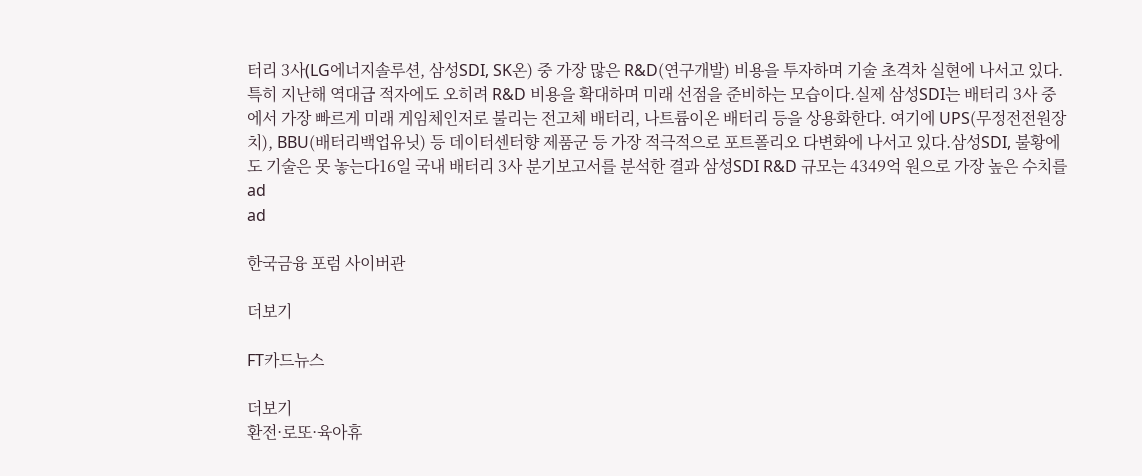터리 3사(LG에너지솔루션, 삼성SDI, SK온) 중 가장 많은 R&D(연구개발) 비용을 투자하며 기술 초격차 실현에 나서고 있다. 특히 지난해 역대급 적자에도 오히려 R&D 비용을 확대하며 미래 선점을 준비하는 모습이다.실제 삼성SDI는 배터리 3사 중에서 가장 빠르게 미래 게임체인저로 불리는 전고체 배터리, 나트륨이온 배터리 등을 상용화한다. 여기에 UPS(무정전전원장치), BBU(배터리백업유닛) 등 데이터센터향 제품군 등 가장 적극적으로 포트폴리오 다변화에 나서고 있다.삼성SDI, 불황에도 기술은 못 놓는다16일 국내 배터리 3사 분기보고서를 분석한 결과 삼성SDI R&D 규모는 4349억 원으로 가장 높은 수치를
ad
ad

한국금융 포럼 사이버관

더보기

FT카드뉴스

더보기
환전·로또·육아휴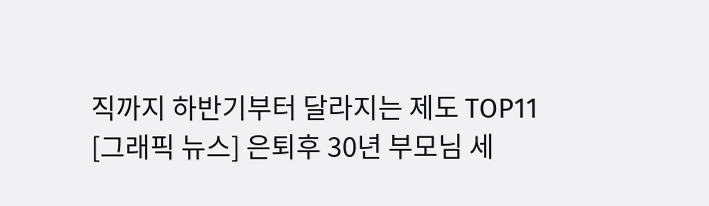직까지 하반기부터 달라지는 제도 TOP11
[그래픽 뉴스] 은퇴후 30년 부모님 세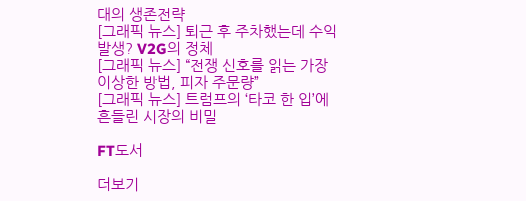대의 생존전략
[그래픽 뉴스] 퇴근 후 주차했는데 수익 발생? V2G의 정체
[그래픽 뉴스] “전쟁 신호를 읽는 가장 이상한 방법, 피자 주문량”
[그래픽 뉴스] 트럼프의 ‘타코 한 입’에 흔들린 시장의 비밀

FT도서

더보기